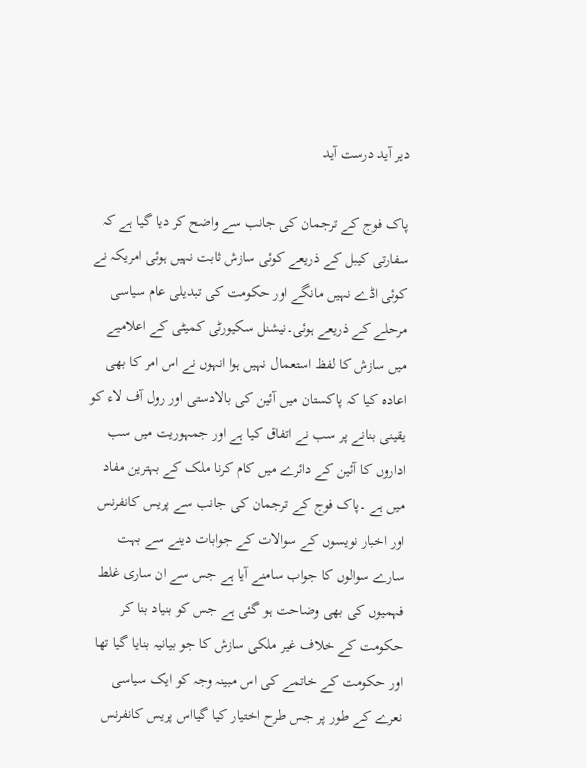دیر آید درست آید

پاک فوج کے ترجمان کی جانب سے واضح کر دیا گیا ہے کہ سفارتی کیبل کے ذریعے کوئی سازش ثابت نہیں ہوئی امریکہ نے کوئی اڈے نہیں مانگے اور حکومت کی تبدیلی عام سیاسی مرحلے کے ذریعے ہوئی۔نیشنل سکیورٹی کمیٹی کے اعلامیے میں سازش کا لفظ استعمال نہیں ہوا انہوں نے اس امر کا بھی اعادہ کیا کہ پاکستان میں آئین کی بالادستی اور رول آف لاء کو یقینی بنانے پر سب نے اتفاق کیا ہے اور جمہوریت میں سب اداروں کا آئین کے دائرے میں کام کرنا ملک کے بہترین مفاد میں ہے ۔پاک فوج کے ترجمان کی جانب سے پریس کانفرنس اور اخبار نویسوں کے سوالات کے جوابات دینے سے بہت سارے سوالوں کا جواب سامنے آیا ہے جس سے ان ساری غلط فہمیوں کی بھی وضاحت ہو گئی ہے جس کو بنیاد بنا کر حکومت کے خلاف غیر ملکی سازش کا جو بیانیہ بنایا گیا تھا اور حکومت کے خاتمے کی اس مبینہ وجہ کو ایک سیاسی نعرے کے طور پر جس طرح اختیار کیا گیااس پریس کانفرنس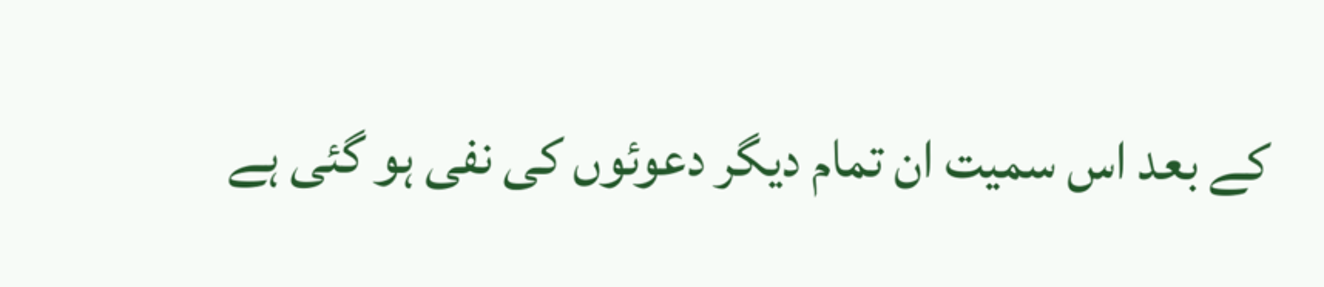کے بعد اس سمیت ان تمام دیگر دعوئوں کی نفی ہو گئی ہے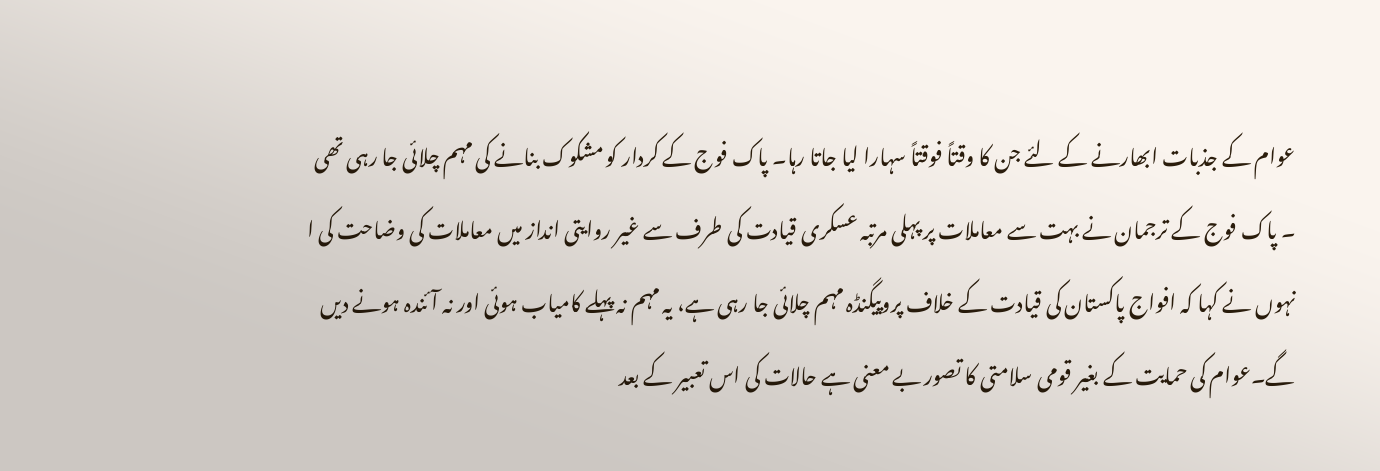عوام کے جذبات ابھارنے کے لئے جن کا وقتاً فوقتاً سہارا لیا جاتا رہا۔ پاک فوج کے کردار کو مشکوک بنانے کی مہم چلائی جا رہی تھی ۔ پاک فوج کے ترجمان نے بہت سے معاملات پر پہلی مرتبہ عسکری قیادت کی طرف سے غیر روایتی انداز میں معاملات کی وضاحت کی ا نہوں نے کہا کہ افواج پاکستان کی قیادت کے خلاف پروپیگنڈہ مہم چلائی جا رہی ہے، یہ مہم نہ پہلے کامیاب ہوئی اور نہ آئندہ ہونے دیں گے۔عوام کی حمایت کے بغیر قومی سلامتی کا تصور بے معنی ہے حالات کی اس تعبیر کے بعد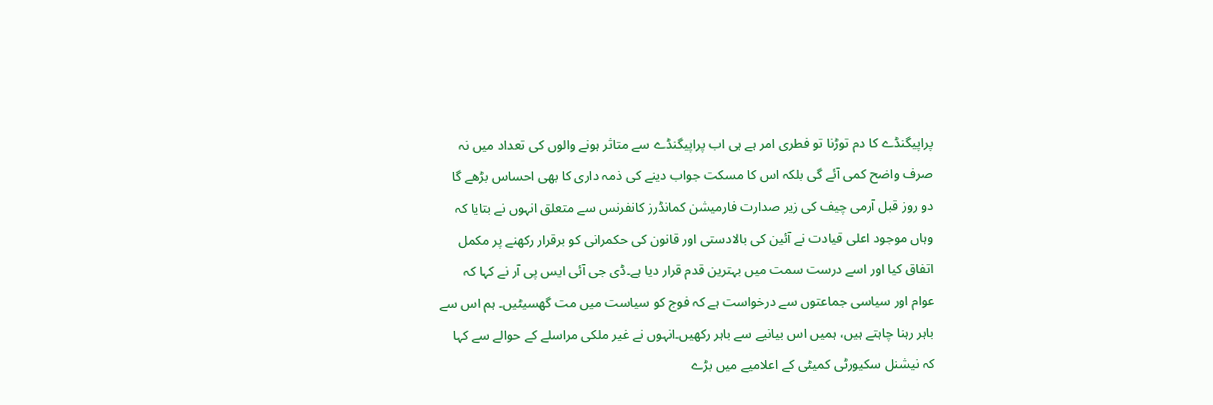پراپیگنڈے کا دم توڑنا تو فطری امر ہے ہی اب پراپیگنڈے سے متاثر ہونے والوں کی تعداد میں نہ صرف واضح کمی آئے گی بلکہ اس کا مسکت جواب دینے کی ذمہ داری کا بھی احساس بڑھے گا دو روز قبل آرمی چیف کی زیر صدارت فارمیشن کمانڈرز کانفرنس سے متعلق انہوں نے بتایا کہ وہاں موجود اعلی قیادت نے آئین کی بالادستی اور قانون کی حکمرانی کو برقرار رکھنے پر مکمل اتفاق کیا اور اسے درست سمت میں بہترین قدم قرار دیا ہے۔ڈی جی آئی ایس پی آر نے کہا کہ عوام اور سیاسی جماعتوں سے درخواست ہے کہ فوج کو سیاست میں مت گھسیٹیں۔ ہم اس سے باہر رہنا چاہتے ہیں، ہمیں اس بیانیے سے باہر رکھیں۔انہوں نے غیر ملکی مراسلے کے حوالے سے کہا کہ نیشنل سکیورٹی کمیٹی کے اعلامیے میں بڑے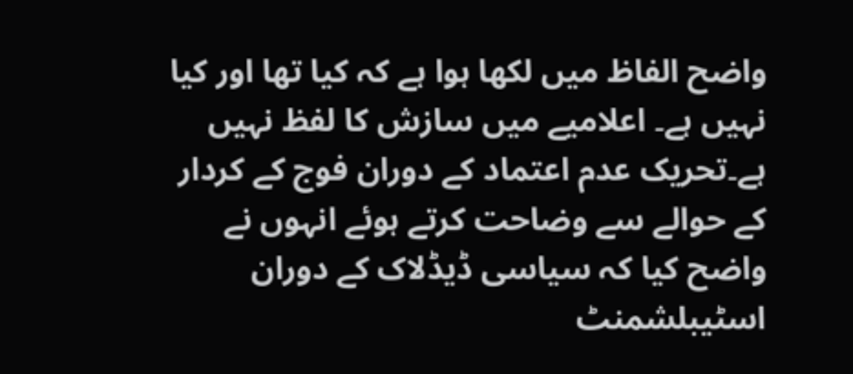واضح الفاظ میں لکھا ہوا ہے کہ کیا تھا اور کیا نہیں ہے۔ اعلامیے میں سازش کا لفظ نہیں ہے۔تحریک عدم اعتماد کے دوران فوج کے کردار کے حوالے سے وضاحت کرتے ہوئے انہوں نے واضح کیا کہ سیاسی ڈیڈلاک کے دوران اسٹیبلشمنٹ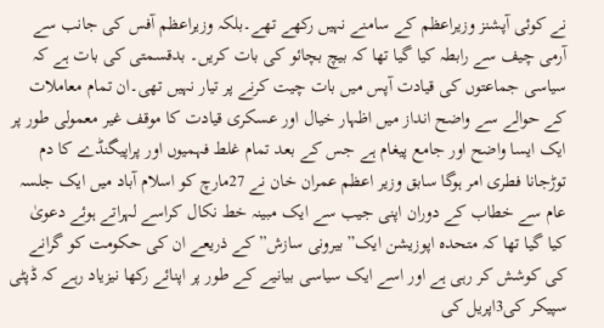نے کوئی آپشنز وزیراعظم کے سامنے نہیں رکھے تھے۔بلکہ وزیراعظم آفس کی جانب سے آرمی چیف سے رابطہ کیا گیا تھا کہ بیچ بچائو کی بات کریں۔ بدقسمتی کی بات ہے کہ سیاسی جماعتوں کی قیادت آپس میں بات چیت کرنے پر تیار نہیں تھی۔ان تمام معاملات کے حوالے سے واضح انداز میں اظہار خیال اور عسکری قیادت کا موقف غیر معمولی طور پر ایک ایسا واضح اور جامع پیغام ہے جس کے بعد تمام غلط فہمیوں اور پراپیگنڈے کا دم توڑجانا فطری امر ہوگا سابق وزیر اعظم عمران خان نے 27مارچ کو اسلام آباد میں ایک جلسہ عام سے خطاب کے دوران اپنی جیب سے ایک مبینہ خط نکال کراسے لہراتے ہوئے دعویٰ کیا گیا تھا کہ متحدہ اپوزیشن ایک”بیرونی سازش”کے ذریعے ان کی حکومت کو گرانے کی کوشش کر رہی ہے اور اسے ایک سیاسی بیانیے کے طور پر اپنائے رکھا نیزیاد رہے کہ ڈپٹی سپیکر کی3اپریل کی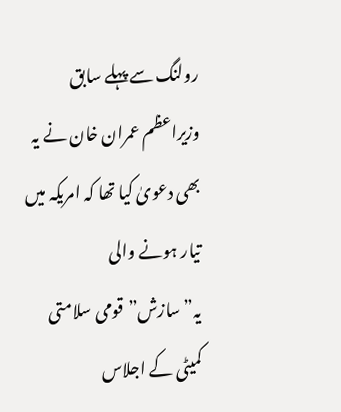رولنگ سے پہلے سابق وزیراعظم عمران خان نے یہ بھی دعویٰ کیا تھا کہ امریکہ میں تیار ہونے والی یہ”سازش”قومی سلامتی کمیٹی کے اجلاس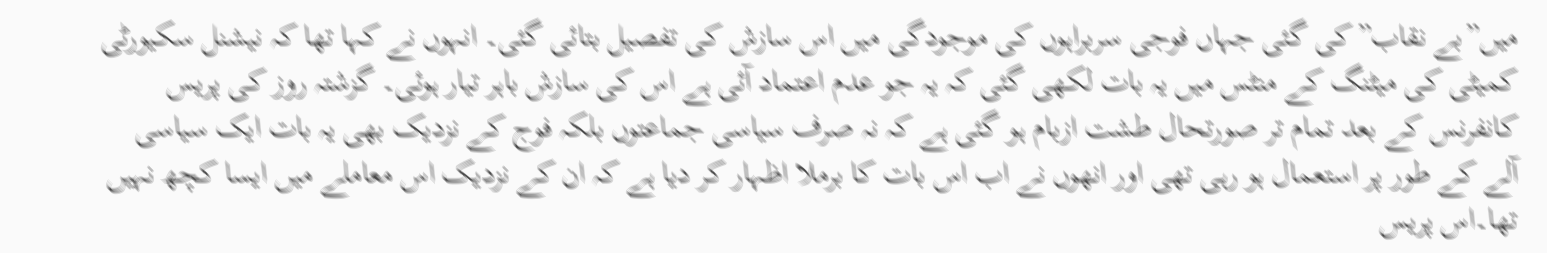میں”بے نقاب”کی گئی جہاں فوجی سربراہوں کی موجودگی میں اس سازش کی تفصیل بتائی گئی۔ انہوں نے کہا تھا کہ نیشنل سکیورٹی کمیٹی کی میٹنگ کے منٹس میں یہ بات لکھی گئی کہ یہ جو عدم اعتماد آئی ہے اس کی سازش باہر تیار ہوئی۔ گزشتہ روز کی پریس کانفرنس کے بعد تمام تر صورتحال طشت ازبام ہو گئی ہے کہ نہ صرف سیاسی جماعتوں بلکہ فوج کے نزدیک بھی یہ بات ایک سیاسی آلے کے طور پر استعمال ہو رہی تھی اور انھوں نے اب اس بات کا برملا اظہار کر دیا ہے کہ ان کے نزدیک اس معاملے میں ایسا کچھ نہیں تھا۔اس پریس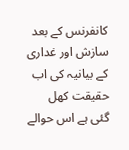کانفرنس کے بعد سازش اور غداری کے بیانیہ کی اب حقیقت کھل گئی ہے اس حوالے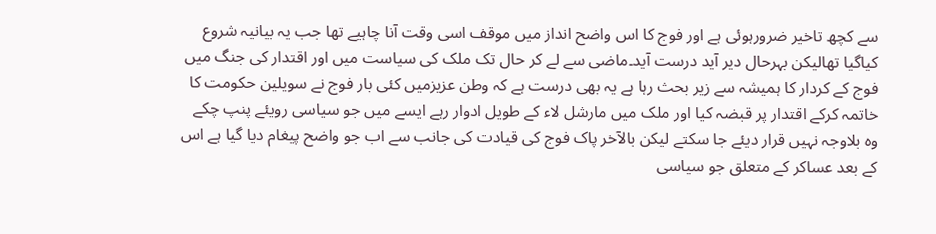سے کچھ تاخیر ضرورہوئی ہے اور فوج کا اس واضح انداز میں موقف اسی وقت آنا چاہیے تھا جب یہ بیانیہ شروع کیاگیا تھالیکن بہرحال دیر آید درست آید۔ماضی سے لے کر حال تک ملک کی سیاست میں اور اقتدار کی جنگ میں فوج کے کردار کا ہمیشہ سے زیر بحث رہا ہے یہ بھی درست ہے کہ وطن عزیزمیں کئی بار فوج نے سویلین حکومت کا خاتمہ کرکے اقتدار پر قبضہ کیا اور ملک میں مارشل لاء کے طویل ادوار رہے ایسے میں جو سیاسی رویئے پنپ چکے وہ بلاوجہ نہیں قرار دیئے جا سکتے لیکن بالآخر پاک فوج کی قیادت کی جانب سے اب جو واضح پیغام دیا گیا ہے اس کے بعد عساکر کے متعلق جو سیاسی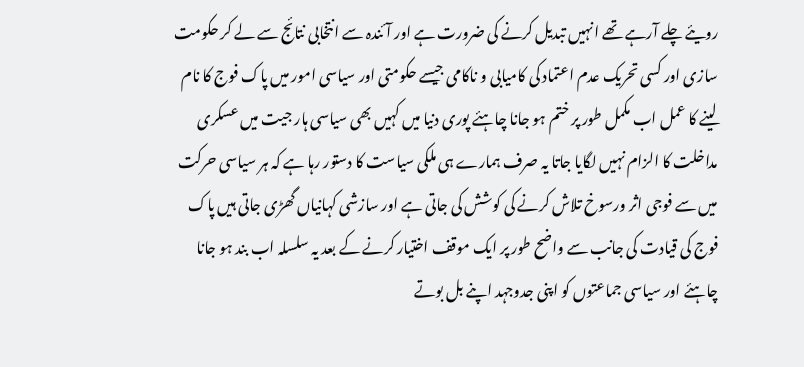رویئے چلے آرہے تھے انہیں تبدیل کرنے کی ضرورت ہے اور آئندہ سے انتخابی نتائج سے لے کر حکومت سازی اور کسی تحریک عدم اعتماد کی کامیابی و ناکامی جیسے حکومتی اور سیاسی امور میں پاک فوج کا نام لینے کا عمل اب مکمل طور پر ختم ہو جانا چاہئے پوری دنیا میں کہیں بھی سیاسی ہار جیت میں عسکری مداخلت کا الزام نہیں لگایا جاتا یہ صرف ہمارے ہی ملکی سیاست کا دستور رہا ہے کہ ہر سیاسی حرکت میں سے فوجی اثر ورسوخ تلاش کرنے کی کوشش کی جاتی ہے اور سازشی کہانیاں گھڑی جاتی ہیں پاک فوج کی قیادت کی جانب سے واضح طور پر ایک موقف اختیار کرنے کے بعد یہ سلسلہ اب بند ہو جانا چاہئے اور سیاسی جماعتوں کو اپنی جدوجہد اپنے بل بوتے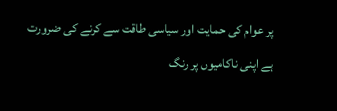پر عوام کی حمایت اور سیاسی طاقت سے کرنے کی ضرورت ہے اپنی ناکامیوں پر رنگ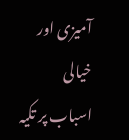آمیزی اور خیالی اسباب پر تکیہ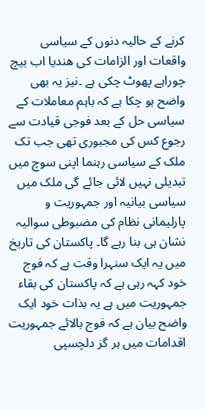کرنے کے حالیہ دنوں کے سیاسی واقعات اور الزامات کی ھندیا اب بیچ چوراہے پھوٹ چکی ہے ۔نیز یہ بھی واضح ہو چکا ہے کہ باہم معاملات کے سیاسی حل کے بعد فوجی قیادت سے رجوع کس کی مجبوری تھی جب تک ملک کے سیاسی رہنما اپنی سوچ میں تبدیلی نہیں لائی جائے گی ملک میں سیاسی بیانیہ اور جمہوریت و پارلیمانی نظام کی مضبوطی سوالیہ نشان ہی بنا رہے گا۔ پاکستان کی تاریخ میں یہ ایک سنہرا وقت ہے کہ فوج خود کہہ رہی ہے کہ پاکستان کی بقاء جمہوریت میں ہے یہ بذات خود ایک واضح بیان ہے کہ فوج بالائے جمہوریت اقدامات میں ہر گز دلچسپی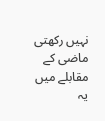نہیں رکھتی ماضی کے مقابلے میں یہ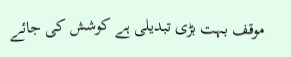موقف بہت بڑی تبدیلی ہے کوشش کی جائے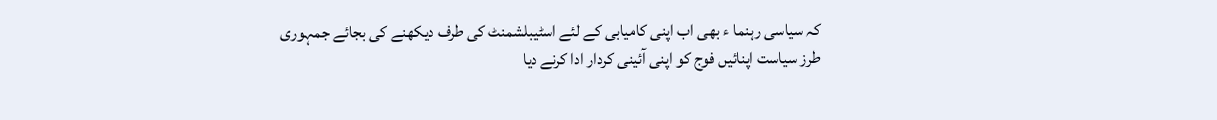کہ سیاسی رہنما ء بھی اب اپنی کامیابی کے لئے اسٹیبلشمنٹ کی طرف دیکھنے کی بجائے جمہوری طرز سیاست اپنائیں فوج کو اپنی آئینی کردار ادا کرنے دیا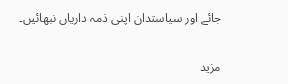جائے اور سیاستدان اپنی ذمہ داریاں نبھائیں۔

مزید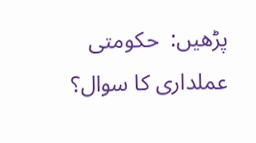پڑھیں:  حکومتی عملداری کا سوال؟